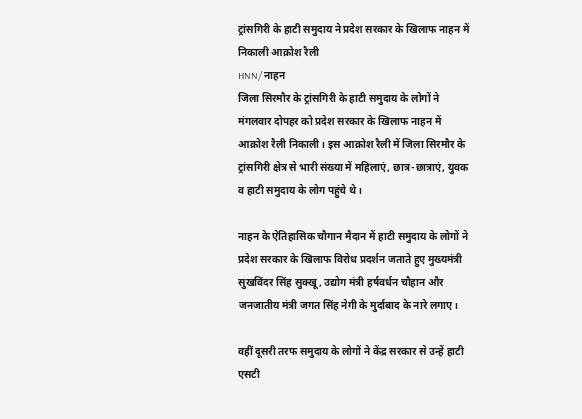ट्रांसगिरी के हाटी समुदाय ने प्रदेश सरकार के खिलाफ नाहन में निकाली आक्रोश रैली
HNN/ नाहन
जिला सिरमौर के ट्रांसगिरी के हाटी समुदाय के लोगों ने मंगलवार दोपहर को प्रदेश सरकार के खिलाफ नाहन में आक्रोश रैली निकाली। इस आक्रोश रैली में जिला सिरमौर के ट्रांसगिरी क्षेत्र से भारी संख्या में महिलाएं, छात्र-छात्राएं, युवक व हाटी समुदाय के लोग पहुंचे थे।

नाहन के ऐतिहासिक चौगान मैदान में हाटी समुदाय के लोगों ने प्रदेश सरकार के खिलाफ विरोध प्रदर्शन जताते हुए मुख्यमंत्री सुखविंदर सिंह सुक्खू, उद्योग मंत्री हर्षवर्धन चौहान और जनजातीय मंत्री जगत सिंह नेगी के मुर्दाबाद के नारे लगाए।

वहीं दूसरी तरफ समुदाय के लोगों ने केंद्र सरकार से उन्हें हाटी एसटी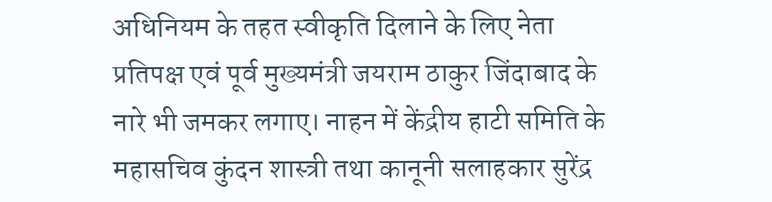अधिनियम के तहत स्वीकृति दिलाने के लिए नेता प्रतिपक्ष एवं पूर्व मुख्यमंत्री जयराम ठाकुर जिंदाबाद के नारे भी जमकर लगाए। नाहन में केंद्रीय हाटी समिति के महासचिव कुंदन शास्त्री तथा कानूनी सलाहकार सुरेंद्र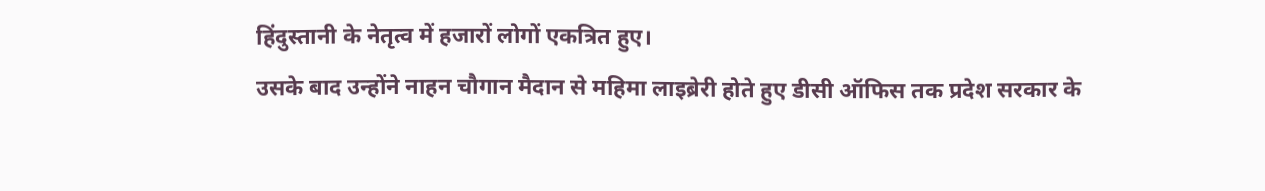हिंदुस्तानी के नेतृत्व में हजारों लोगों एकत्रित हुए।
उसके बाद उन्होंने नाहन चौगान मैदान से महिमा लाइब्रेरी होते हुए डीसी ऑफिस तक प्रदेश सरकार के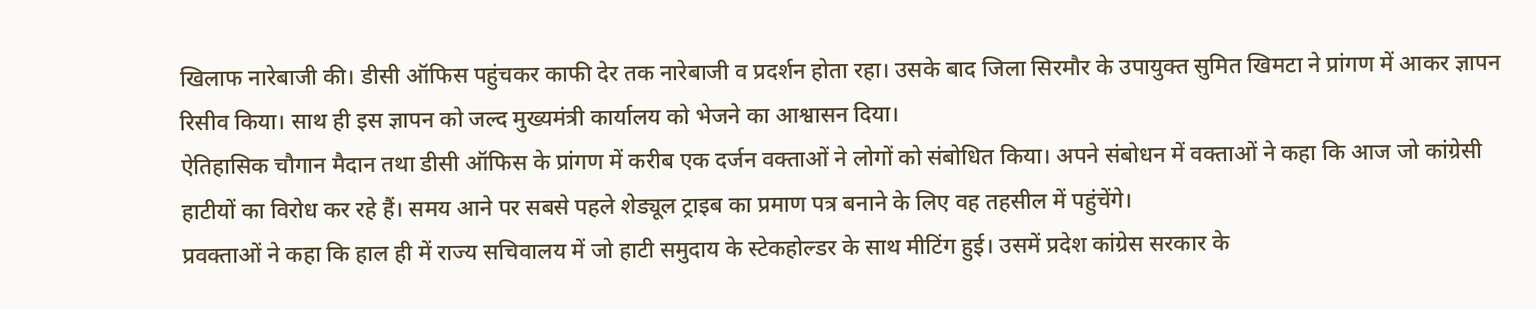खिलाफ नारेबाजी की। डीसी ऑफिस पहुंचकर काफी देर तक नारेबाजी व प्रदर्शन होता रहा। उसके बाद जिला सिरमौर के उपायुक्त सुमित खिमटा ने प्रांगण में आकर ज्ञापन रिसीव किया। साथ ही इस ज्ञापन को जल्द मुख्यमंत्री कार्यालय को भेजने का आश्वासन दिया।
ऐतिहासिक चौगान मैदान तथा डीसी ऑफिस के प्रांगण में करीब एक दर्जन वक्ताओं ने लोगों को संबोधित किया। अपने संबोधन में वक्ताओं ने कहा कि आज जो कांग्रेसी हाटीयों का विरोध कर रहे हैं। समय आने पर सबसे पहले शेड्यूल ट्राइब का प्रमाण पत्र बनाने के लिए वह तहसील में पहुंचेंगे।
प्रवक्ताओं ने कहा कि हाल ही में राज्य सचिवालय में जो हाटी समुदाय के स्टेकहोल्डर के साथ मीटिंग हुई। उसमें प्रदेश कांग्रेस सरकार के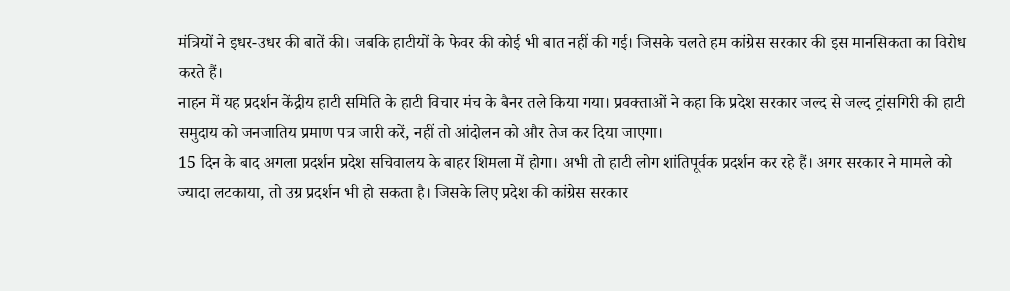मंत्रियों ने इधर-उधर की बातें की। जबकि हाटीयों के फेवर की कोई भी बात नहीं की गई। जिसके चलते हम कांग्रेस सरकार की इस मानसिकता का विरोध करते हैं।
नाहन में यह प्रदर्शन केंद्रीय हाटी समिति के हाटी विचार मंच के बैनर तले किया गया। प्रवक्ताओं ने कहा कि प्रदेश सरकार जल्द से जल्द ट्रांसगिरी की हाटी समुदाय को जनजातिय प्रमाण पत्र जारी करें, नहीं तो आंदोलन को और तेज कर दिया जाएगा।
15 दिन के बाद अगला प्रदर्शन प्रदेश सचिवालय के बाहर शिमला में होगा। अभी तो हाटी लोग शांतिपूर्वक प्रदर्शन कर रहे हैं। अगर सरकार ने मामले को ज्यादा लटकाया, तो उग्र प्रदर्शन भी हो सकता है। जिसके लिए प्रदेश की कांग्रेस सरकार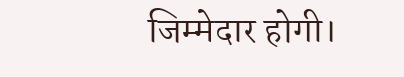जिम्मेदार होगी।